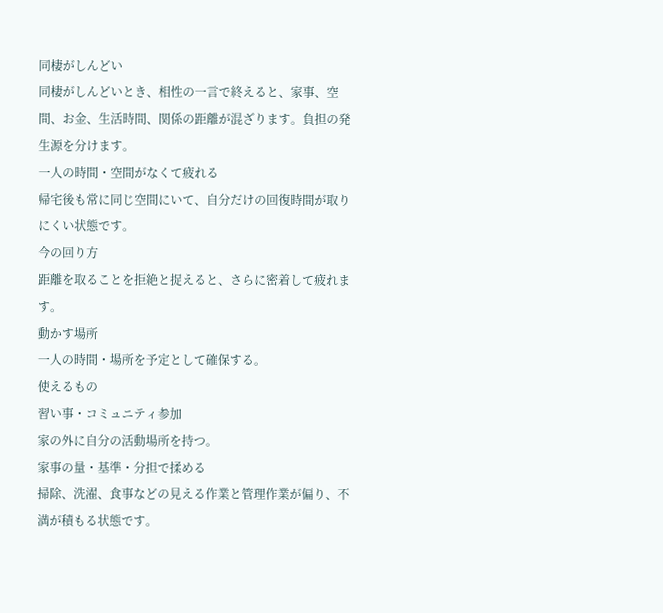同棲がしんどい
同棲がしんどいとき、相性の一言で終えると、家事、空間、お金、生活時間、関係の距離が混ざります。負担の発生源を分けます。
一人の時間・空間がなくて疲れる
帰宅後も常に同じ空間にいて、自分だけの回復時間が取りにくい状態です。
今の回り方
距離を取ることを拒絶と捉えると、さらに密着して疲れます。
動かす場所
一人の時間・場所を予定として確保する。
使えるもの
習い事・コミュニティ参加
家の外に自分の活動場所を持つ。
家事の量・基準・分担で揉める
掃除、洗濯、食事などの見える作業と管理作業が偏り、不満が積もる状態です。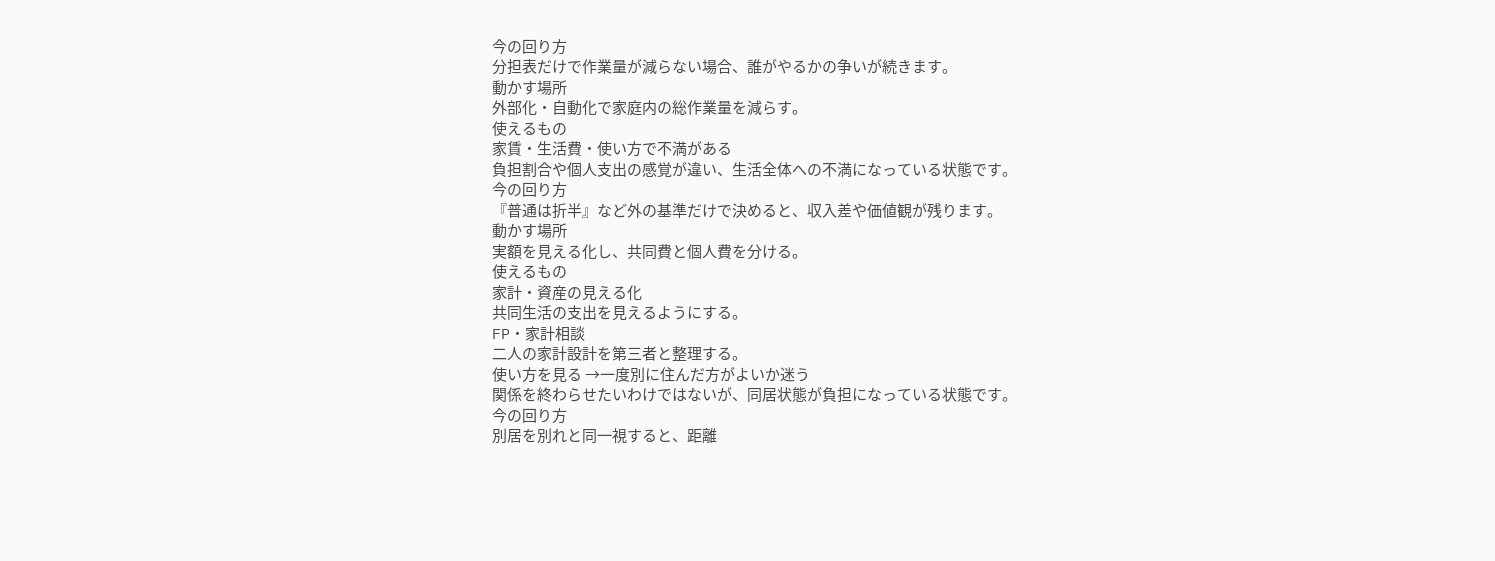今の回り方
分担表だけで作業量が減らない場合、誰がやるかの争いが続きます。
動かす場所
外部化・自動化で家庭内の総作業量を減らす。
使えるもの
家賃・生活費・使い方で不満がある
負担割合や個人支出の感覚が違い、生活全体への不満になっている状態です。
今の回り方
『普通は折半』など外の基準だけで決めると、収入差や価値観が残ります。
動かす場所
実額を見える化し、共同費と個人費を分ける。
使えるもの
家計・資産の見える化
共同生活の支出を見えるようにする。
FP・家計相談
二人の家計設計を第三者と整理する。
使い方を見る →一度別に住んだ方がよいか迷う
関係を終わらせたいわけではないが、同居状態が負担になっている状態です。
今の回り方
別居を別れと同一視すると、距離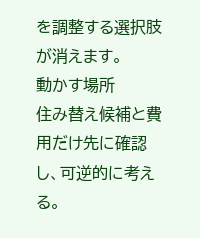を調整する選択肢が消えます。
動かす場所
住み替え候補と費用だけ先に確認し、可逆的に考える。